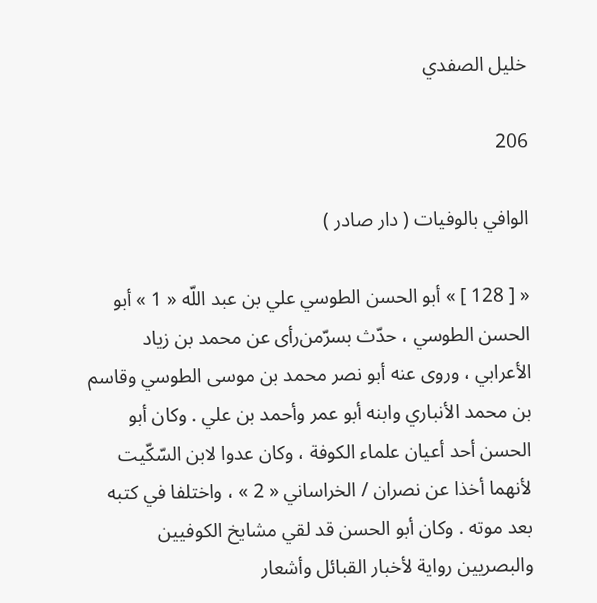خليل الصفدي

206

الوافي بالوفيات ( دار صادر )

« [ 128 ] » أبو الحسن الطوسي علي بن عبد اللّه « 1 » أبو الحسن الطوسي ، حدّث بسرّمن‌رأى عن محمد بن زياد الأعرابي ، وروى عنه أبو نصر محمد بن موسى الطوسي وقاسم بن محمد الأنباري وابنه أبو عمر وأحمد بن علي . وكان أبو الحسن أحد أعيان علماء الكوفة ، وكان عدوا لابن السّكّيت لأنهما أخذا عن نصران / الخراساني « 2 » ، واختلفا في كتبه بعد موته . وكان أبو الحسن قد لقي مشايخ الكوفيين والبصريين رواية لأخبار القبائل وأشعار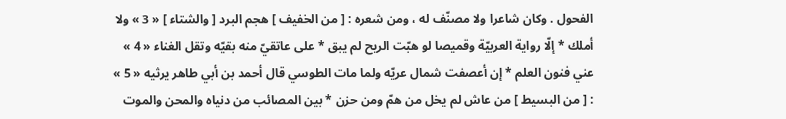الفحول . وكان شاعرا ولا مصنّف له ، ومن شعره : [ من الخفيف ] هجم البرد [ والشتاء ] « 3 » ولا أملك * إلّا رواية العربيّة وقميصا لو هبّت الريح لم يبق * على عاتقيّ منه بقيّه وتقل الغناء « 4 » عني فنون العلم * إن أعصفت شمال عريّه ولما مات الطوسي قال أحمد بن أبي طاهر يرثيه « 5 » : [ من البسيط ] من عاش لم يخل من همّ ومن حزن * بين المصائب من دنياه والمحن والموت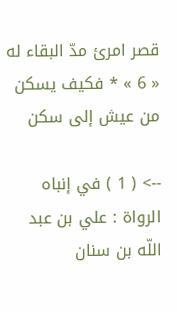قصر امرئ مدّ البقاء له « 6 » * فكيف يسكن من عيش إلى سكن

--> ( 1 ) في إنباه الرواة : علي بن عبد اللّه بن سنان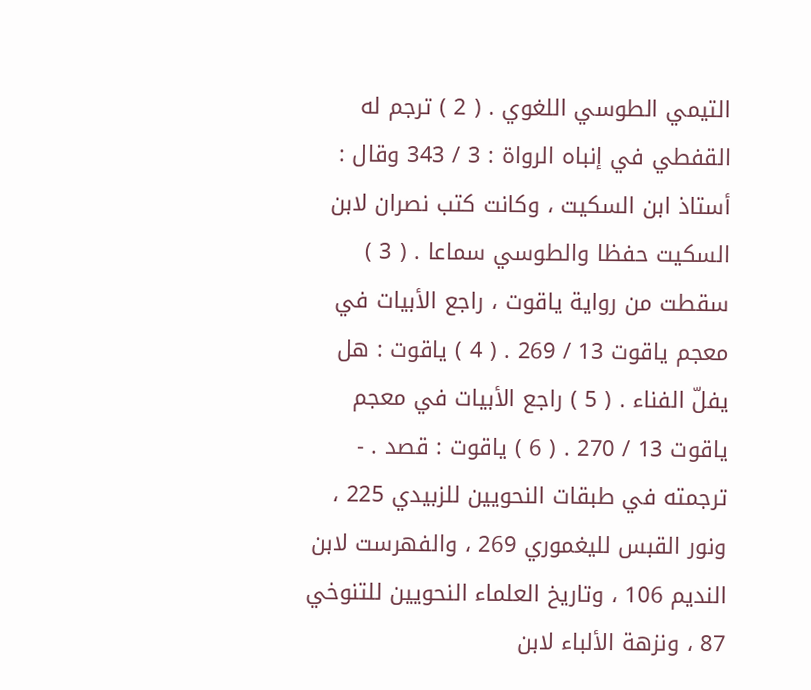التيمي الطوسي اللغوي . ( 2 ) ترجم له القفطي في إنباه الرواة : 3 / 343 وقال : أستاذ ابن السكيت ، وكانت كتب نصران لابن السكيت حفظا والطوسي سماعا . ( 3 ) سقطت من رواية ياقوت ، راجع الأبيات في معجم ياقوت 13 / 269 . ( 4 ) ياقوت : هل يفلّ الفناء . ( 5 ) راجع الأبيات في معجم ياقوت 13 / 270 . ( 6 ) ياقوت : قصد . - ترجمته في طبقات النحويين للزبيدي 225 ، ونور القبس لليغموري 269 ، والفهرست لابن النديم 106 ، وتاريخ العلماء النحويين للتنوخي 87 ، ونزهة الألباء لابن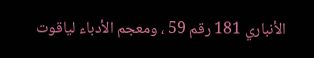الأنباري 181 رقم 59 ، ومعجم الأدباء لياقوت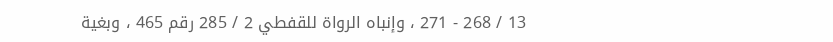13 / 268 - 271 ، وإنباه الرواة للقفطي 2 / 285 رقم 465 ، وبغية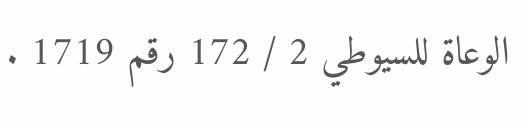الوعاة للسيوطي 2 / 172 رقم 1719 .